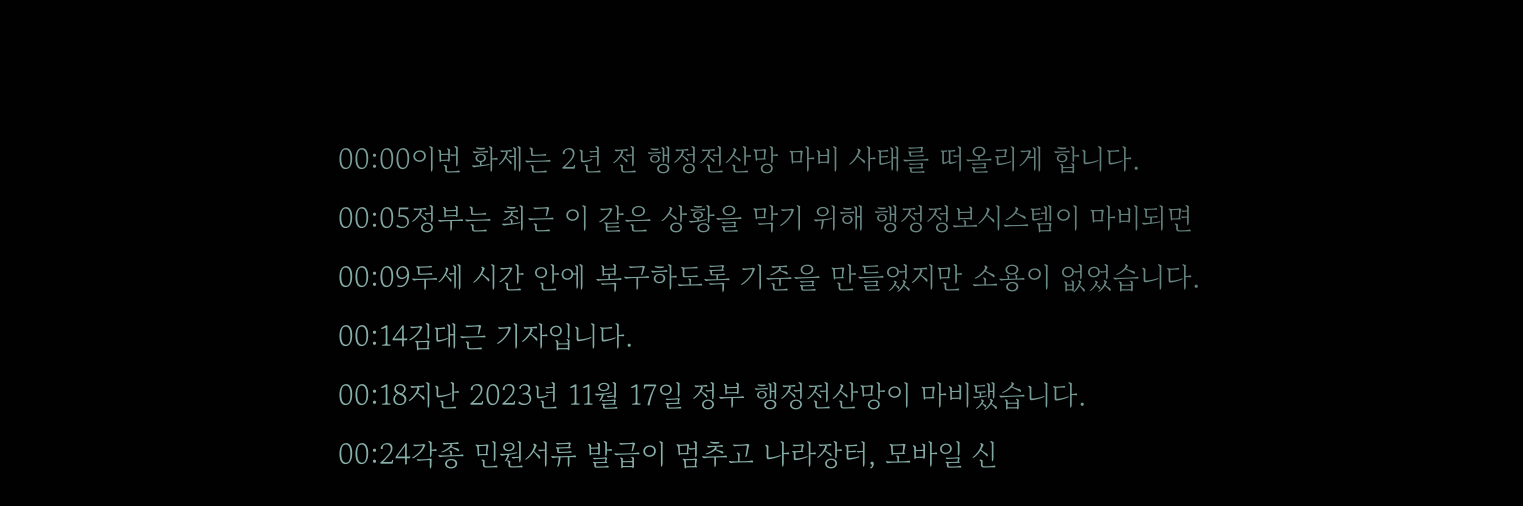00:00이번 화제는 2년 전 행정전산망 마비 사태를 떠올리게 합니다.
00:05정부는 최근 이 같은 상황을 막기 위해 행정정보시스템이 마비되면
00:09두세 시간 안에 복구하도록 기준을 만들었지만 소용이 없었습니다.
00:14김대근 기자입니다.
00:18지난 2023년 11월 17일 정부 행정전산망이 마비됐습니다.
00:24각종 민원서류 발급이 멈추고 나라장터, 모바일 신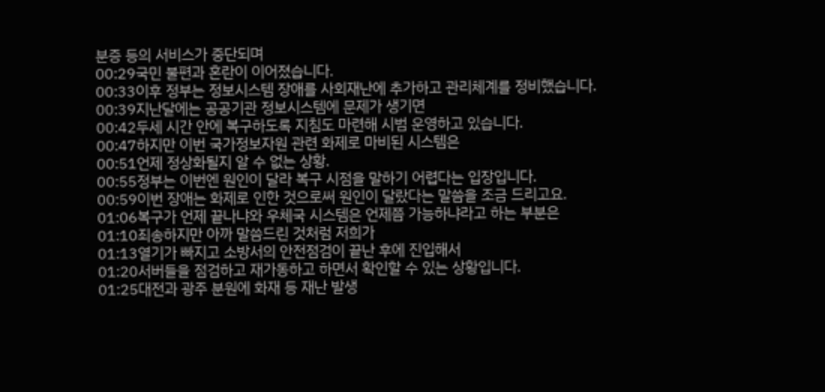분증 등의 서비스가 중단되며
00:29국민 불편과 혼란이 이어졌습니다.
00:33이후 정부는 정보시스템 장애를 사회재난에 추가하고 관리체계를 정비했습니다.
00:39지난달에는 공공기관 정보시스템에 문제가 생기면
00:42두세 시간 안에 복구하도록 지침도 마련해 시범 운영하고 있습니다.
00:47하지만 이번 국가정보자원 관련 화제로 마비된 시스템은
00:51언제 정상화될지 알 수 없는 상황.
00:55정부는 이번엔 원인이 달라 복구 시점을 말하기 어렵다는 입장입니다.
00:59이번 장애는 화제로 인한 것으로써 원인이 달랐다는 말씀을 조금 드리고요.
01:06복구가 언제 끝나냐와 우체국 시스템은 언제쯤 가능하냐라고 하는 부분은
01:10죄송하지만 아까 말씀드린 것처럼 저희가
01:13열기가 빠지고 소방서의 안전점검이 끝난 후에 진입해서
01:20서버들을 점검하고 재가동하고 하면서 확인할 수 있는 상황입니다.
01:25대전과 광주 분원에 화재 등 재난 발생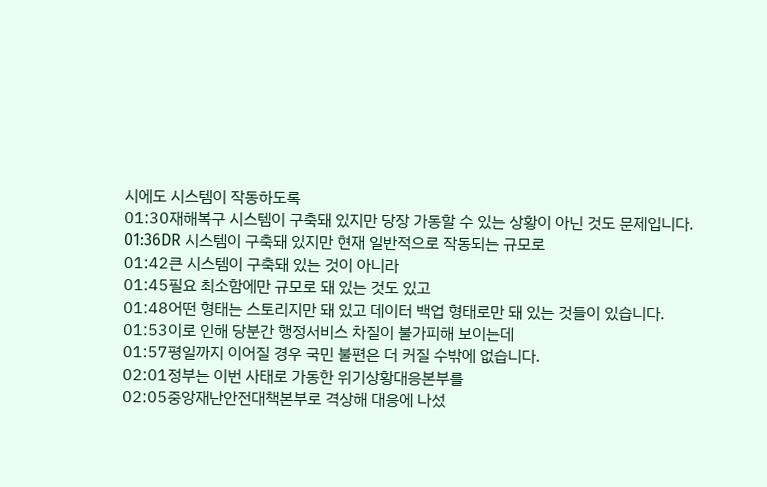시에도 시스템이 작동하도록
01:30재해복구 시스템이 구축돼 있지만 당장 가동할 수 있는 상황이 아닌 것도 문제입니다.
01:36DR 시스템이 구축돼 있지만 현재 일반적으로 작동되는 규모로
01:42큰 시스템이 구축돼 있는 것이 아니라
01:45필요 최소함에만 규모로 돼 있는 것도 있고
01:48어떤 형태는 스토리지만 돼 있고 데이터 백업 형태로만 돼 있는 것들이 있습니다.
01:53이로 인해 당분간 행정서비스 차질이 불가피해 보이는데
01:57평일까지 이어질 경우 국민 불편은 더 커질 수밖에 없습니다.
02:01정부는 이번 사태로 가동한 위기상황대응본부를
02:05중앙재난안전대책본부로 격상해 대응에 나섰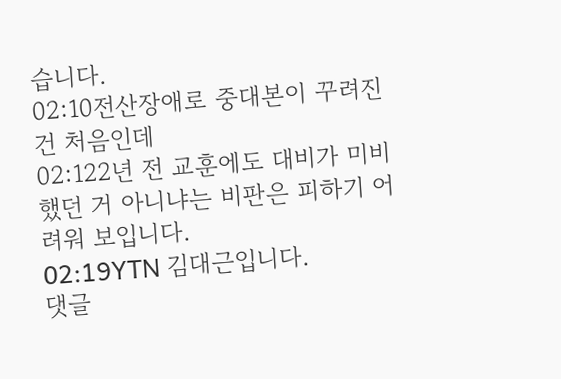습니다.
02:10전산장애로 중대본이 꾸려진 건 처음인데
02:122년 전 교훈에도 대비가 미비했던 거 아니냐는 비판은 피하기 어려워 보입니다.
02:19YTN 김대근입니다.
댓글